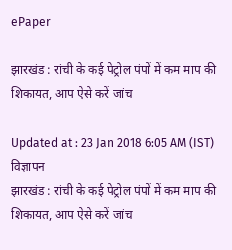ePaper

झारखंड : रांची के कई पेट्रोल पंपों में कम माप की शिकायत, आप ऐसे करें जांच

Updated at : 23 Jan 2018 6:05 AM (IST)
विज्ञापन
झारखंड : रांची के कई पेट्रोल पंपों में कम माप की शिकायत, आप ऐसे करें जांच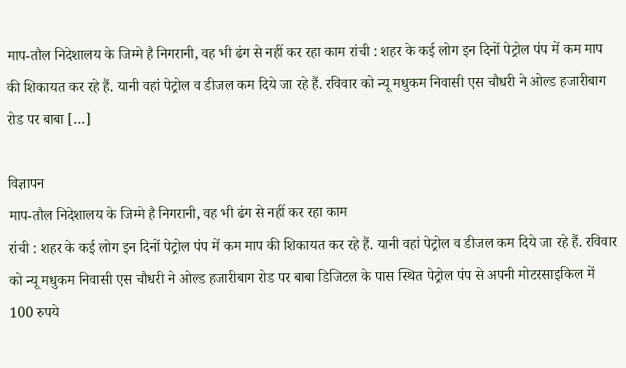माप-तौल निदेशालय के जिम्मे है निगरानी, वह भी ढंग से नहीं कर रहा काम रांची : शहर के कई लोग इन दिनों पेट्रोल पंप में कम माप की शिकायत कर रहे हैं. यानी वहां पेट्रोल व डीजल कम दिये जा रहे हैं. रविवार को न्यू मधुकम निवासी एस चौधरी ने ओल्ड हजारीबाग रोड पर बाबा […]

विज्ञापन
माप-तौल निदेशालय के जिम्मे है निगरानी, वह भी ढंग से नहीं कर रहा काम
रांची : शहर के कई लोग इन दिनों पेट्रोल पंप में कम माप की शिकायत कर रहे हैं. यानी वहां पेट्रोल व डीजल कम दिये जा रहे हैं. रविवार को न्यू मधुकम निवासी एस चौधरी ने ओल्ड हजारीबाग रोड पर बाबा डिजिटल के पास स्थित पेट्रोल पंप से अपनी मोटरसाइकिल में 100 रुपये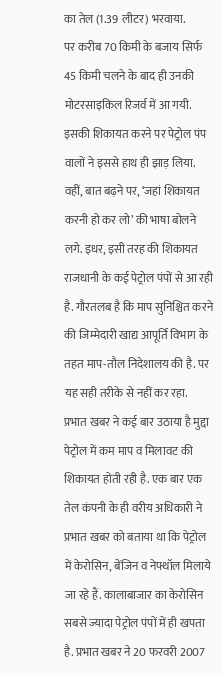का तेल (1.39 लीटर) भरवाया.
पर करीब 70 किमी के बजाय सिर्फ 45 किमी चलने के बाद ही उनकी मोटरसाइकिल रिजर्व में आ गयी. इसकी शिकायत करने पर पेट्रोल पंप वालों ने इससे हाथ ही झाड़ लिया. वहीं, बात बढ़ने पर, ‘जहां शिकायत करनी हो कर लो’ की भाषा बोलने लगे. इधर, इसी तरह की शिकायत राजधानी के कई पेट्रोल पंपों से आ रही है. गौरतलब है कि माप सुनिश्चित करने की जिम्मेदारी खाद्य आपूर्ति विभाग के तहत माप-तौल निदेशालय की है. पर यह सही तरीके से नहीं कर रहा.
प्रभात खबर ने कई बार उठाया है मुद्दा
पेट्रोल में कम माप व मिलावट की शिकायत होती रही है. एक बार एक तेल कंपनी के ही वरीय अधिकारी ने प्रभात खबर को बताया था कि पेट्रोल में केरोसिन, बेंजिन व नेफ्थॉल मिलाये जा रहे हैं. कालाबाजार का केरोसिन सबसे ज्यादा पेट्रोल पंपों में ही खपता है. प्रभात खबर ने 20 फरवरी 2007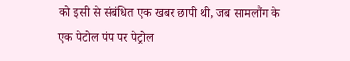को इसी से संबंधित एक खबर छापी थी, जब सामलौंग के एक पेटोल पंप पर पेट्रोल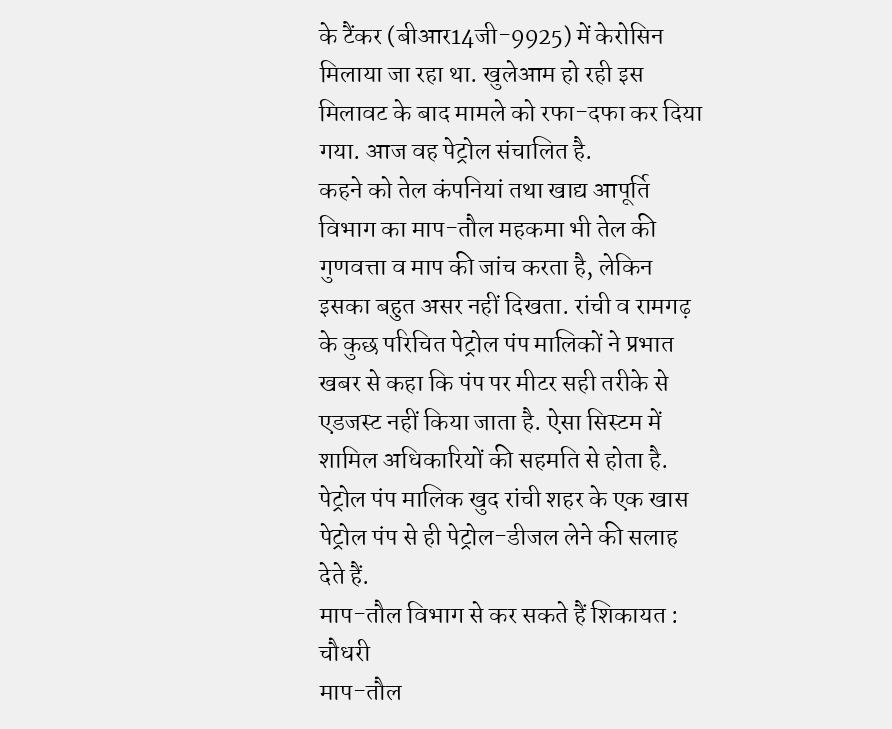के टैंकर (बीआर14जी-9925) में केरोसिन मिलाया जा रहा था. खुलेआम हो रही इस मिलावट के बाद मामले को रफा-दफा कर दिया गया. आज वह पेट्रोल संचालित है.
कहने को तेल कंपनियां तथा खाद्य आपूर्ति विभाग का माप-तौल महकमा भी तेल की गुणवत्ता व माप की जांच करता है, लेकिन इसका बहुत असर नहीं दिखता. रांची व रामगढ़ के कुछ परिचित पेट्रोल पंप मालिकों ने प्रभात खबर से कहा कि पंप पर मीटर सही तरीके से एडजस्ट नहीं किया जाता है. ऐसा सिस्टम में शामिल अधिकारियों की सहमति से होता है. पेट्रोल पंप मालिक खुद रांची शहर के एक खास पेट्रोल पंप से ही पेट्रोल-डीजल लेने की सलाह देते हैं.
माप-तौल विभाग से कर सकते हैं शिकायत : चौधरी
माप-तौल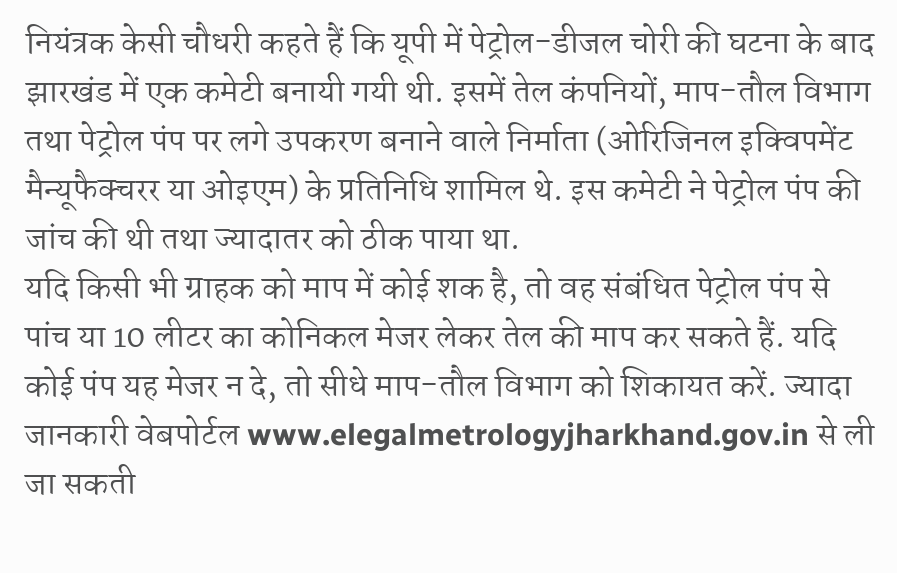नियंत्रक केसी चौधरी कहते हैं कि यूपी में पेट्रोल-डीजल चोरी की घटना के बाद झारखंड में एक कमेटी बनायी गयी थी. इसमें तेल कंपनियों, माप-तौल विभाग तथा पेट्रोल पंप पर लगे उपकरण बनाने वाले निर्माता (ओरिजिनल इक्विपमेंट मैन्यूफैक्चरर या ओइएम) के प्रतिनिधि शामिल थे. इस कमेटी ने पेट्रोल पंप की जांच की थी तथा ज्यादातर को ठीक पाया था.
यदि किसी भी ग्राहक को माप में कोई शक है, तो वह संबंधित पेट्रोल पंप से पांच या 10 लीटर का कोनिकल मेजर लेकर तेल की माप कर सकते हैं. यदि कोई पंप यह मेजर न दे, तो सीधे माप-तौल विभाग को शिकायत करें. ज्यादा जानकारी वेबपोर्टल www.elegalmetrologyjharkhand.gov.in से ली जा सकती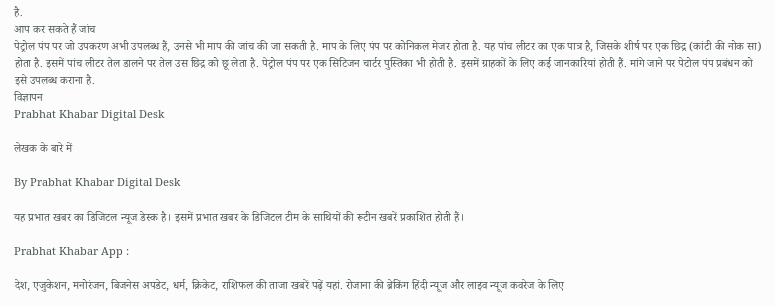है.
आप कर सकते हैं जांच
पेट्रोल पंप पर जो उपकरण अभी उपलब्ध हैं, उनसे भी माप की जांच की जा सकती है. माप के लिए पंप पर कोनिकल मेजर होता है. यह पांच लीटर का एक पात्र है, जिसके शीर्ष पर एक छिद्र (कांटी की नोक सा) होता है. इसमें पांच लीटर तेल डालने पर तेल उस छिद्र को छू लेता है. पेट्रोल पंप पर एक सिटिजन चार्टर पुस्तिका भी होती है. इसमें ग्राहकों के लिए कई जानकारियां होती हैं. मांगे जाने पर पेटोल पंप प्रबंधन को इसे उपलब्ध कराना है.
विज्ञापन
Prabhat Khabar Digital Desk

लेखक के बारे में

By Prabhat Khabar Digital Desk

यह प्रभात खबर का डिजिटल न्यूज डेस्क है। इसमें प्रभात खबर के डिजिटल टीम के साथियों की रूटीन खबरें प्रकाशित होती हैं।

Prabhat Khabar App :

देश, एजुकेशन, मनोरंजन, बिजनेस अपडेट, धर्म, क्रिकेट, राशिफल की ताजा खबरें पढ़ें यहां. रोजाना की ब्रेकिंग हिंदी न्यूज और लाइव न्यूज कवरेज के लिए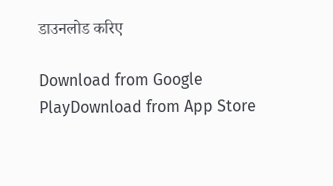डाउनलोड करिए

Download from Google PlayDownload from App Store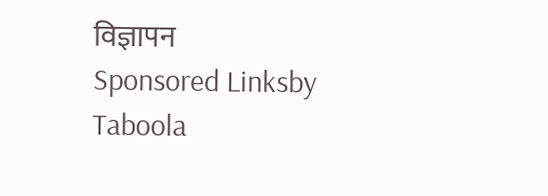विज्ञापन
Sponsored Linksby Taboola